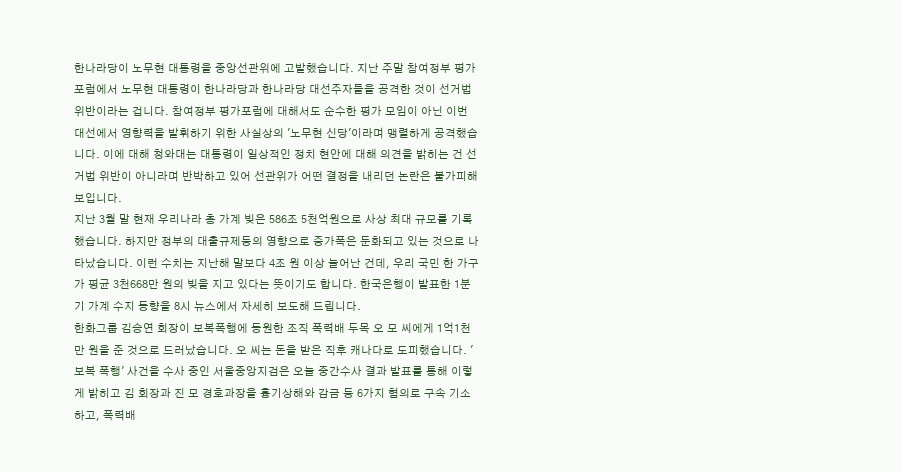한나라당이 노무현 대통령을 중앙선관위에 고발했습니다. 지난 주말 참여정부 평가포럼에서 노무현 대통령이 한나라당과 한나라당 대선주자들을 공격한 것이 선거법 위반이라는 겁니다. 참여정부 평가포럼에 대해서도 순수한 평가 모임이 아닌 이번 대선에서 영향력을 발휘하기 위한 사실상의 '노무현 신당'이라며 맹렬하게 공격했습니다. 이에 대해 청와대는 대통령이 일상적인 정치 현안에 대해 의견을 밝히는 건 선거법 위반이 아니라며 반박하고 있어 선관위가 어떤 결정을 내리던 논란은 불가피해 보입니다.
지난 3월 말 현재 우리나라 총 가계 빚은 586조 5천억원으로 사상 최대 규모를 기록했습니다. 하지만 정부의 대출규제등의 영향으로 증가폭은 둔화되고 있는 것으로 나타났습니다. 이런 수치는 지난해 말보다 4조 원 이상 늘어난 건데, 우리 국민 한 가구가 평균 3천668만 원의 빚을 지고 있다는 뜻이기도 합니다. 한국은행이 발표한 1분기 가계 수지 동향을 8시 뉴스에서 자세히 보도해 드립니다.
한화그룹 김승연 회장이 보복폭행에 동원한 조직 폭력배 두목 오 모 씨에게 1억1천만 원을 준 것으로 드러났습니다. 오 씨는 돈을 받은 직후 캐나다로 도피했습니다. '보복 폭행' 사건을 수사 중인 서울중앙지검은 오늘 중간수사 결과 발표를 통해 이렇게 밝히고 김 회장과 진 모 경호과장을 흉기상해와 감금 등 6가지 혐의로 구속 기소하고, 폭력배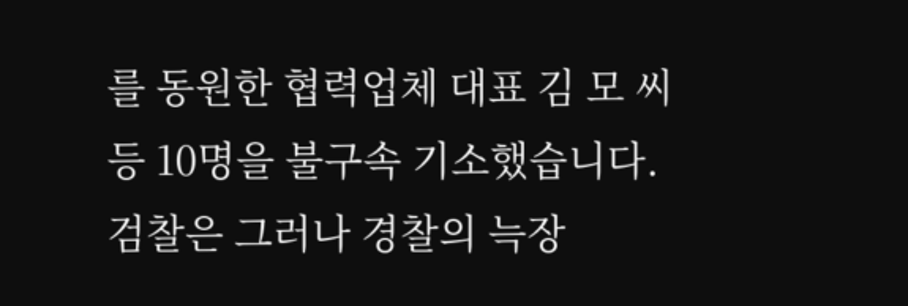를 동원한 협력업체 대표 김 모 씨 등 10명을 불구속 기소했습니다. 검찰은 그러나 경찰의 늑장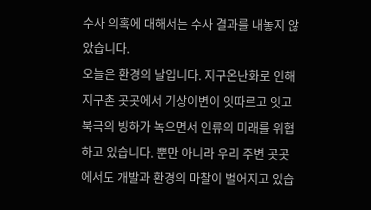수사 의혹에 대해서는 수사 결과를 내놓지 않았습니다.
오늘은 환경의 날입니다. 지구온난화로 인해 지구촌 곳곳에서 기상이변이 잇따르고 잇고 북극의 빙하가 녹으면서 인류의 미래를 위협하고 있습니다. 뿐만 아니라 우리 주변 곳곳에서도 개발과 환경의 마찰이 벌어지고 있습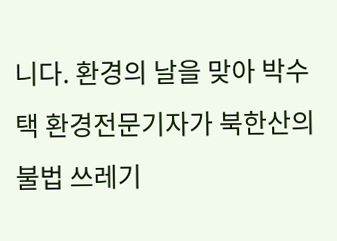니다. 환경의 날을 맞아 박수택 환경전문기자가 북한산의 불법 쓰레기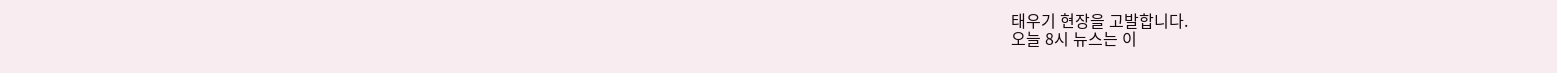태우기 현장을 고발합니다.
오늘 8시 뉴스는 이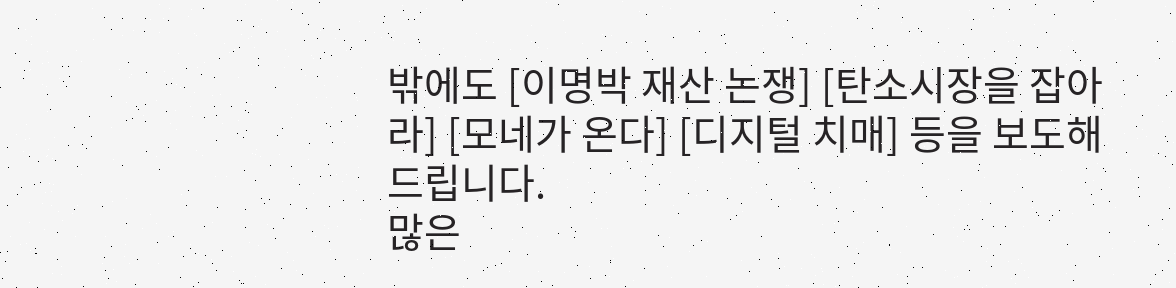밖에도 [이명박 재산 논쟁] [탄소시장을 잡아라] [모네가 온다] [디지털 치매] 등을 보도해 드립니다.
많은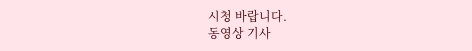시청 바랍니다.
동영상 기사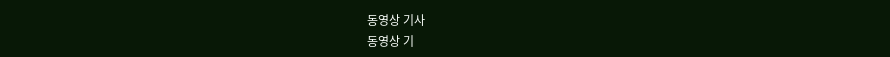동영상 기사
동영상 기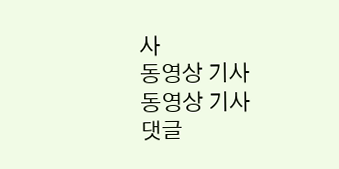사
동영상 기사
동영상 기사
댓글